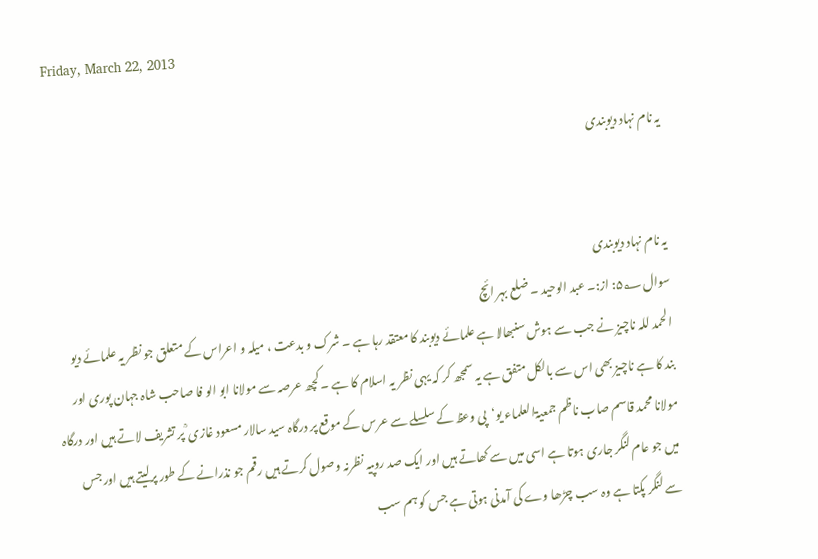Friday, March 22, 2013

یہ نام نہاد دیوبندی


یہ نام نہاد دیوبندی
سوال۵؂: از:۔ عبد الوحید ۔ ضلع بہر ائچ
الحمد للہ ناچیز نے جب سے ہوش سنبھالا ہے علمائے دیوبند کا معتقد رہا ہے ۔ شرک و بدعت ، میلہ و اعراس کے متعلق جو نظر یہ علمائے دیو بند کا ہے ناچیز بھی اس سے بالکل متفق ہے یہ سمجھ کر کہ یہی نظر یہ اسلام کا ہے ۔ کچھ عرصہ سے مولانا ابو الو فا صاحب شاہ جہان پوری اور مولانا محمد قاسم صاب ناظم جمعیۃالعلماء یو‘پی وعظ کے سلسلے سے عرس کے موقع پر درگاہ سید سالار مسعود غازی ؒ پر تشریف لاتے ہیں اور درگاہ میں جو عام لنگر جاری ہوتا ہے اسی میں سے کھاتے ہیں اور ایک صد روپیہ نظرنہ وصول کرتے ہیں رقم جو نذرانے کے طور پرلیتے ہیں اور جس سے لنگر پکتا ہے وہ سب چڑھا وے کی آمدنی ہوتی ہے جس کو ہم سب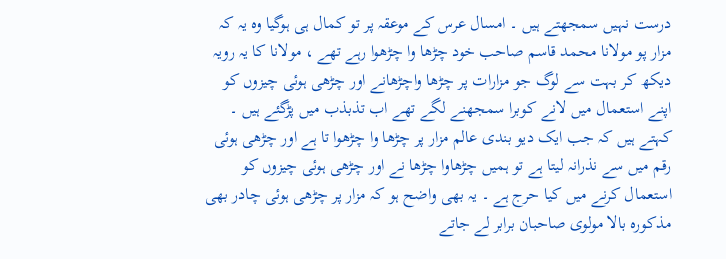درست نہیں سمجھتے ہیں ۔ امسال عرس کے موعقہ پر تو کمال ہی ہوگیا وہ یہ کہ مزار پو مولانا محمد قاسم صاحب خود چڑھا وا چڑھوا رہے تھے ، مولانا کا یہ رویہ دیکھ کر بہت سے لوگ جو مزارات پر چڑھا واچڑھانے اور چڑھی ہوئی چیزوں کو اپنے استعمال میں لانے کوبرا سمجھنے لگے تھے اب تذبذب میں پڑگئے ہیں ۔ کہتے ہیں کہ جب ایک دیو بندی عالم مزار پر چڑھا وا چڑھوا تا ہے اور چڑھی ہوئی رقم میں سے نذرانہ لیتا ہے تو ہمیں چڑھاوا چڑھا نے اور چڑھی ہوئی چیزوں کو استعمال کرنے میں کیا حرج ہے ۔ یہ بھی واضح ہو کہ مزار پر چڑھی ہوئی چادر بھی مذکورہ بالا مولوی صاحبان برابر لے جاتے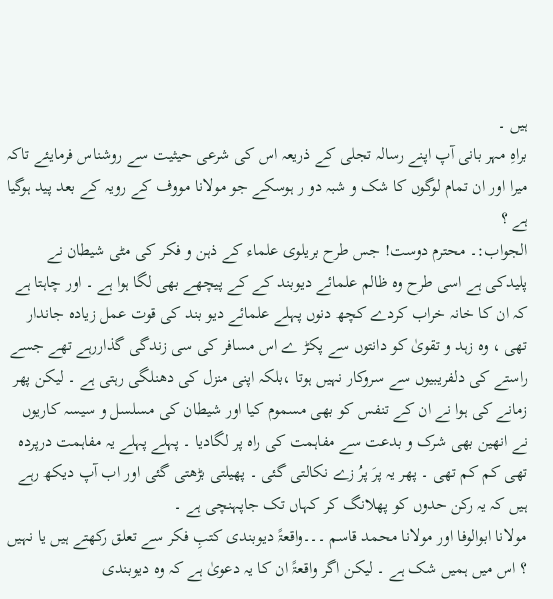ہیں ۔
براہِ مہر بانی آپ اپنے رسالہ تجلی کے ذریعہ اس کی شرعی حیثیت سے روشناس فرمایئے تاکہ میرا اور ان تمام لوگوں کا شک و شبہ دو ر ہوسکے جو مولانا مووف کے رویہ کے بعد پید ہوگیا ہے ؟
الجواب:۔ محترم دوست! جس طرح بریلوی علماء کے ذہن و فکر کی مٹی شیطان نے پلیدکی ہے اسی طرح وہ ظالم علمائے دیوبند کے کے پیچھے بھی لگا ہوا ہے ۔ اور چاہتا ہے کہ ان کا خانہ خراب کردے کچھ دنوں پہلے علمائے دیو بند کی قوت عمل زیادہ جاندار تھی ، وہ زہد و تقویٰ کو دانتوں سے پکڑ ے اس مسافر کی سی زندگی گذاررہے تھے جسے راستے کی دلفریبیوں سے سروکار نہیں ہوتا ،بلکہ اپنی منزل کی دھنلگی رہتی ہے ۔ لیکن پھر زمانے کی ہوا نے ان کے تنفس کو بھی مسموم کیا اور شیطان کی مسلسل و سیسہ کاریوں نے انھین بھی شرک و بدعت سے مفاہمت کی راہ پر لگادیا ۔ پہلے پہلے یہ مفاہمت درپردہ تھی کم کم تھی ۔ پھر یہ پرَ پرُ زے نکالتی گئی ۔ پھیلتی بڑھتی گئی اور اب آپ دیکھ رہے ہیں کہ یہ رکن حدوں کو پھلانگ کر کہاں تک جاپہنچی ہے ۔
مولانا ابوالوفا اور مولانا محمد قاسم ۔۔۔واقعۃً دیوبندی کتبِ فکر سے تعلق رکھتے ہیں یا نہیں ؟ اس میں ہمیں شک ہے ۔ لیکن اگر واقعۃً ان کا یہ دعویٰ ہے کہ وہ دیوبندی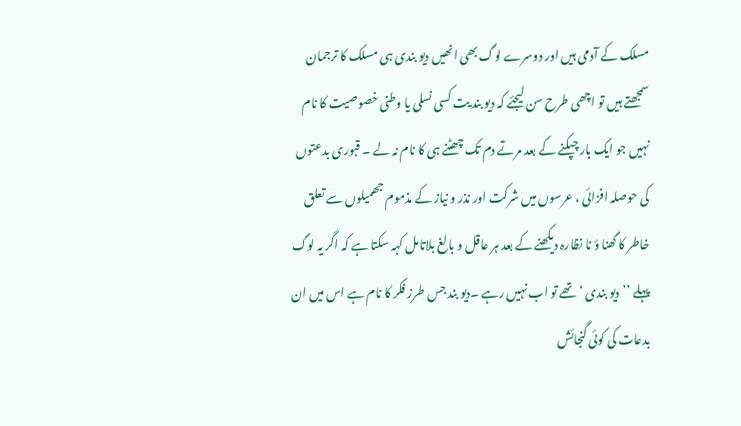مسلک کے آدمی ہیں اور دوسرے لوگ بھی انھیں دیو بندی ہی مسلک کا ترجمان سمجھتے ہیں تو اچھی طرح سن لیجئے کہ دیو بند یت کسی نسلی یا وطنی خصوصیت کا نام نہیں جو ایک بار چپکنے کے بعد مرتے دم تک چھٹنے ہی کا نام نہ لے ۔ قبوری بدعتوں کی حوصلہ افزائی ، عرسوں میں شرکت اور نذر و نیاز کے مذموم جھمیلوں سے تعلق خاطر کا گھنا ؤ نا نظارہ دیکھنے کے بعد ہر عاقل و بالغ بلاتامل کہہ سکتا ہے کہ اگر یہ لوگ پہلے ’’دیو بندی ‘تھے تو اب نہیں رہے ۔دیو بند جس طرز فکر کا نام ہے اس میں ان بدعات کی کوئی گنجائش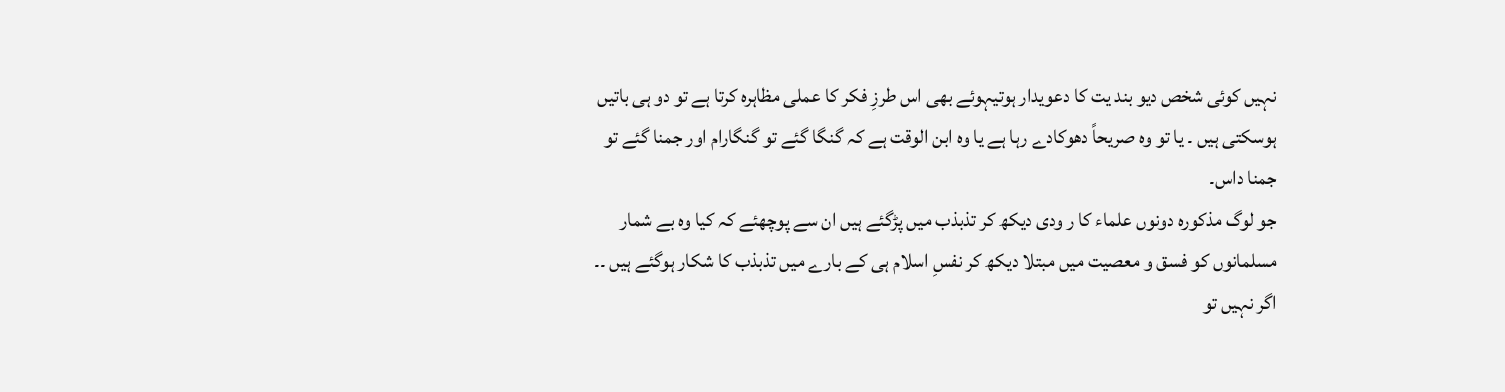نہیں کوئی شخص دیو بند یت کا دعویدار ہوتیہوئے بھی اس طرزِ فکر کا عملی مظاہرہ کرتا ہے تو دو ہی باتیں ہوسکتی ہیں ۔ یا تو وہ صریحاً دھوکادے رہا ہے یا وہ ابن الوقت ہے کہ گنگا گئے تو گنگارام اور جمنا گئے تو جمنا داس۔
جو لوگ مذکورہ دونوں علماء کا ر ودی دیکھ کر تذبذب میں پڑگئے ہیں ان سے پوچھئے کہ کیا وہ بے شمار مسلمانوں کو فسق و معصیت میں مبتلا دیکھ کر نفسِ اسلام ہی کے بارے میں تذبذب کا شکار ہوگئے ہیں ۔۔ اگر نہیں تو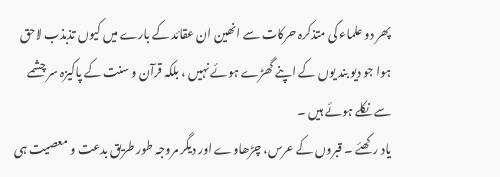پھر دو علماء کی متذکرہ حرکات سے انھین ان عقائد کے بارے میں کیوں تذبذب لاحق ہوا جو دیو بند یوں کے اپنے گھڑے ہوئے نہیں ، بلکہ قرآن و سنت کے پاکیزہ سر چشمے سے نکلے ہوئے ہیں ۔
یاد رکھئے ۔ قبروں کے عرس، چڑھاوے اور دیگر مروجہ طور طریق بدعت و معصیت ہی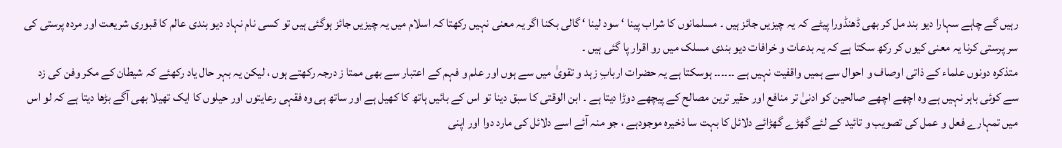رہیں گے چاہے سہارا دیو بند مل کر بھی ڈھنڈورا پیٹے کہ یہ چیزیں جائز ہیں ۔ مسلمانوں کا شراب پینا ‘ سود لینا ‘ گالی بکنا اگر یہ معنی نہیں رکھتا کہ اسلام میں یہ چیزیں جائز ہوگئی ہیں تو کسی نام نہاد دیو بندی عالم کا قبوری شریعت اور مردہ پرستی کی سر پرستی کرنا یہ معنی کیوں کر رکھ سکتا ہے کہ یہ بدعات و خرافات دیو بندی مسلک میں رو اقرار پا گئی ہیں ۔
متذکرہ دونوں علماء کے ذاتی اوصاف و احوال سے ہمیں واقفیت نہیں ہے ۔۔۔۔۔۔ ہوسکتا ہے یہ حضرات اربابِ زہد و تقویٰ میں سے ہوں اور علم و فہم کے اعتبار سے بھی ممتا ز درجہ رکھتے ہوں ، لیکن یہ بہر حال یاد رکھئے کہ شیطان کے مکر وفن کی زد سے کوئی باہر نہیں ہے وہ اچھے اچھے صالحین کو ادنیٰ تر منافع اور حقیر ترین مصالح کے پیچھے دوڑا دیتا ہے ۔ ابن الوقتی کا سبق دینا تو اس کے بائیں ہاتھ کا کھیل ہے اور ساتھ ہی وہ فقہی رعایتوں اور حیلوں کا ایک تھیلا بھی آگے بڑھا دیتا ہے کہ لو اس میں تمہارے فعل و عمل کی تصویب و تائید کے لئے گھڑے گھڑائے دلائل کا بہت سا ذخیرہ موجودہے ، جو منہ آئے اسے دلائل کی مارد دوا اور اپنی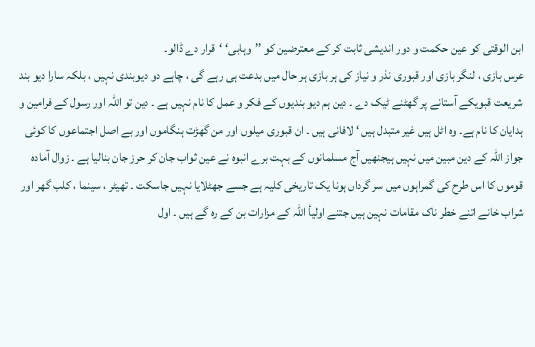ابن الوقتی کو عین حکمت و دور اندیشی ثابت کر کے معترضین کو ’’وہابی‘ ‘قرار دے ڈالو۔
عرس بازی ، لنگر بازی اور قبوری نذر و نیاز کی ہر بازی ہر حال میں بدعت ہی رہے گی ، چاہے دو دیوبندی نہیں ، بلکہ سارا دیو بند شریعت قبویکے آستانے پر گھٹنے ٹیک دے ۔ دین ہم دیو بندیوں کے فکر و عمل کا نام نہیں ہے ۔ دین تو اللہ اور رسول کے فرامین و ہدایان کا نام ہے۔ وہ اٹل ہیں غیر متبدل ہیں ‘ لافانی ہیں ۔ ان قبوری میلوں اور من گھڑت ہنگاموں اور بے اصل اجتماعوں کا کوئی جواز اللہ کے دین مبین میں نہیں ہیجنھیں آج مسلمانوں کے بہت برے انبوہ نے عین ثواب جان کر حرز جان بنالیا ہے ۔ زوال آمادہ قوموں کا اس طرح کی گمراہوں میں سر گرداں ہونا یک تاریخی کلیہ ہے جسے جھٹلایا نہیں جاسکت ۔ تھیٹر ، سینما ، کلب گھر اور شراب خانے اتنے خطر ناک مقامات نہین ہیں جتنے اولیأ اللہ کے مزارات بن کے رہ گے ہیں ۔ اول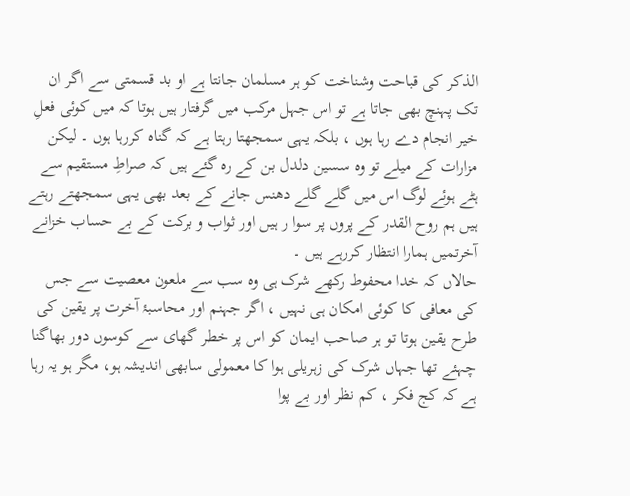الذکر کی قباحت وشناخت کو ہر مسلمان جانتا ہے او بد قسمتی سے اگر ان تک پہنچ بھی جاتا ہے تو اس جہل مرکب میں گرفتار ہیں ہوتا کہ میں کوئی فعلِ خیر انجام دے رہا ہوں ، بلکہ یہی سمجھتا رہتا ہے کہ گناہ کررہا ہوں ۔ لیکن مزارات کے میلے تو وہ سسین دلدل بن کے رہ گئے ہیں کہ صراطِ مستقیم سے ہٹے ہوئے لوگ اس میں گلے گلے دھنس جانے کے بعد بھی یہی سمجھتے رہتے ہیں ہم روح القدر کے پروں پر سوا ر ہیں اور ثواب و برکت کے بے حساب خزانے آخرتمیں ہمارا انتظار کررہے ہیں ۔
حالاں کہ خدا محفوط رکھے شرک ہی وہ سب سے ملعون معصیت سے جس کی معافی کا کوئی امکان ہی نہیں ، اگر جہنم اور محاسبۂ آخرت پر یقین کی طرح یقین ہوتا تو ہر صاحب ایمان کو اس پر خطر گھای سے کوسوں دور بھاگنا چہئے تھا جہاں شرک کی زہریلی ہوا کا معمولی سابھی اندیشہ ہو، مگر ہو یہ رہا ہے کہ کج فکر ، کم نظر اور بے پوا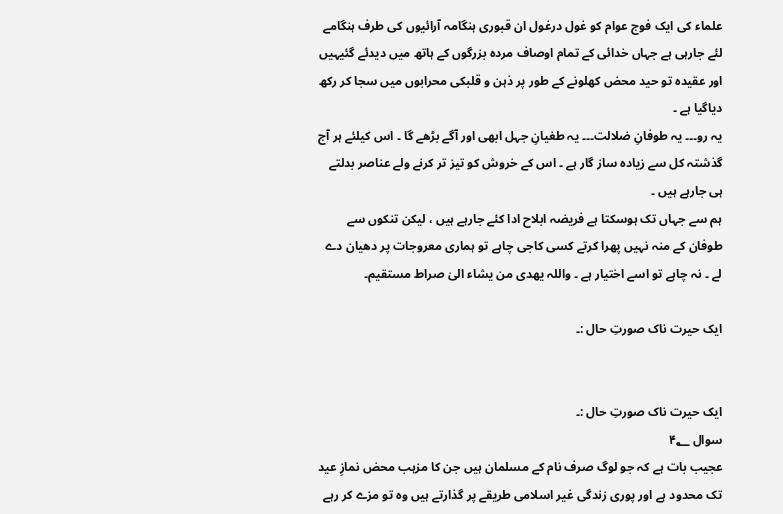علماء کی ایک فوج عوام کو غول درغول ان قبوری ہنگامہ آرائیوں کی طرف ہنگامے لئے جارہی ہے جہاں خدائی کے تمام اوصاف مردہ بزرگوں کے ہاتھ میں دیدئے گئیہیں اور عقیدہ تو حید محض کھلونے کے طور پر ذہن و قلبکی محرابوں میں سجا کر رکھ دیاگیا ہے ۔
یہ رو۔۔۔ یہ طوفانِ ضلالت۔۔۔ یہ طغیانِ جہل ابھی اور آگے بڑھے گا ۔ اس کیلئے ہر آج گذشتہ کل سے زیادہ ساز گار ہے ۔ اس کے خروش کو تیز تر کرنے ولے عناصر بدلتے ہی جارہے ہیں ۔
ہم سے جہاں تک ہوسکتا ہے فریضہ ابلاح ادا کئے جارہے ہیں ، لیکن تنکوں سے طوفان کے منہ نہیں پھرا کرتے کسی کاجی چاہے تو ہماری معروجات پر دھیان دے لے ۔ نہ چاہے تو اسے اختیار ہے ۔ واللہ یھدی من یشاء الیٰ صراط مستقیم۔

ایک حیرت ناک صورتِ حال :۔


ایک حیرت ناک صورتِ حال :۔
سوال ۴؂
عجیب بات ہے کہ جو لوگ صرف نام کے مسلمان ہیں جن کا مزہب محض نمازِ عید تک محدود ہے اور پوری زندگی غیر اسلامی طریقے پر گذارتے ہیں وہ تو مزے کر رہے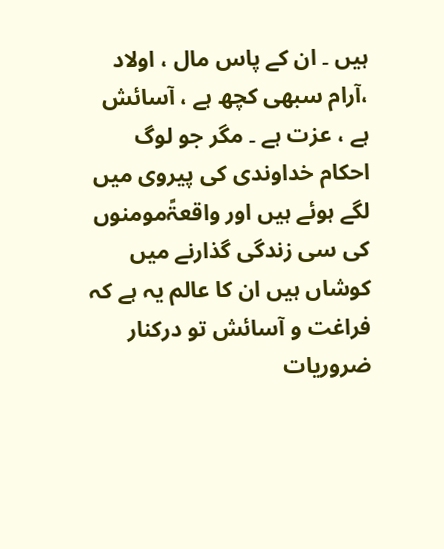ہیں ۔ ان کے پاس مال ، اولاد ،آرام سبھی کچھ ہے ، آسائش ہے ، عزت ہے ۔ مگر جو لوگ احکام خداوندی کی پیروی میں لگے ہوئے ہیں اور واقعۃًمومنوں کی سی زندگی گذارنے میں کوشاں ہیں ان کا عالم یہ ہے کہ فراغت و آسائش تو درکنار ضروریات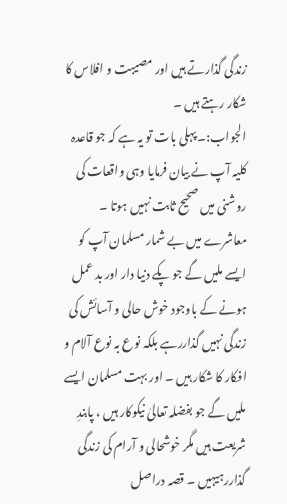زندگی گذارتے ہیں اور مصیبت و افلاس کا شکار رہتے ہیں ۔
الجواب:۔ پہلی بات تو یہ ہے کہ جو قاعدہ کلیہ آپ نے بیان فرمایا وہی واقعات کی روشنی میں صحیح ثابت نہیں ہوتا ۔ معاشرے میں بے شمار مسلمان آپ کو ایسے ملیں گے جو پکے دنیا دار اور بد عمل ہونے کے باوجود خوش حالی و آسائش کی زندگی نہیں گذاررہے بلکہ نوع بہ نوع آلام و افکار کا شکار ہیں ۔ اور بہت مسلمان ایسے ملیں گے جو بفضلہ تعالیٰ نیکوکار ہیں ، پابندِ شریعت ہیں مگر خوشحالی و آرام کی زندگی گذاررہیہیں ۔ قصہ دراصل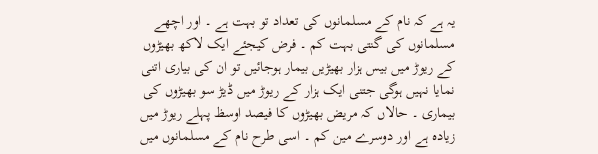یہ ہے کہ نام کے مسلمانوں کی تعداد تو بہت ہے ۔ اور اچھے مسلمانوں کی گنتی بہت کم ۔ فرض کیجئے ایک لاکھ بھیڑوں کے ریوڑ میں بیس ہزار بھیڑیں بیمار ہوجائیں تو ان کی بیاری اتنی نمایا نہیں ہوگی جتنی ایک ہزار کے ریوڑ میں ڈیڑ سو بھیڑوں کی بیماری ۔ حالاں کہ مریض بھیڑوں کا فیصد اوسظ پہلے ریوڑ میں زیادہ ہے اور دوسرے مین کم ۔ اسی طرح نام کے مسلمانوں میں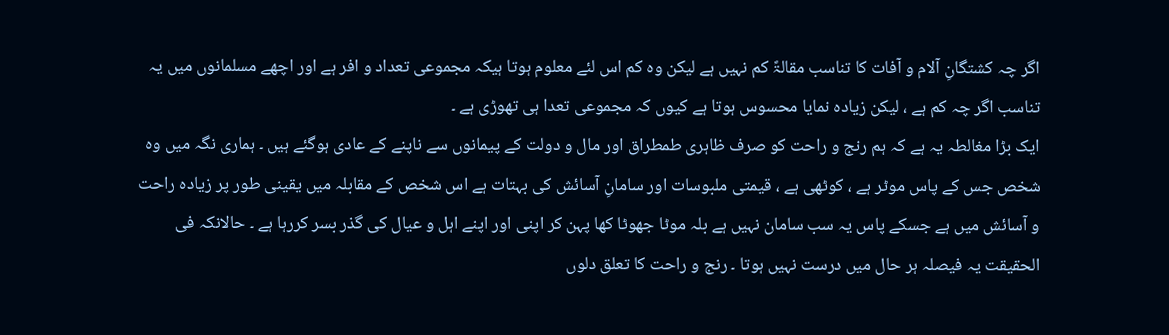اگر چہ کشتگانِ آلام و آفات کا تناسب مقالۃً کم نہیں ہے لیکن وہ کم اس لئے معلوم ہوتا ہیکہ مجموعی تعداد و افر ہے اور اچھے مسلمانوں میں یہ تناسب اگر چہ کم ہے ، لیکن زیادہ نمایا محسوس ہوتا ہے کیوں کہ مجموعی تعدا ہی تھوڑی ہے ۔
ایک بڑا مغالطہ یہ ہے کہ ہم رنج و راحت کو صرف ظاہری طمطراق اور مال و دولت کے پیمانوں سے ناپنے کے عادی ہوگئے ہیں ۔ ہماری نگہ میں وہ شخص جس کے پاس موٹر ہے ، کوٹھی ہے ، قیمتی ملبوسات اور سامانِ آسائش کی بہتات ہے اس شخص کے مقابلہ میں یقینی طور پر زیادہ راحت و آسائش میں ہے جسکے پاس یہ سب سامان نہیں ہے بلہ موٹا جھوٹا کھا پہن کر اپنی اور اپنے اہل و عیال کی گذر بسر کررہا ہے ۔ حالانکہ فی الحقیقت یہ فیصلہ ہر حال میں درست نہیں ہوتا ۔ رنج و راحت کا تعلق دلوں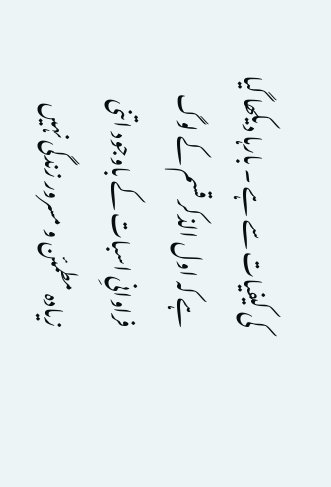کی کیفیات سے ہے ۔ بارہا دیکھا گیا ہے کہ اول الذکر قسم کے لوگ فراوانیِ اسبات کے باوجود اتنی زیادہ مطمئن و مسرور زندگی نہیں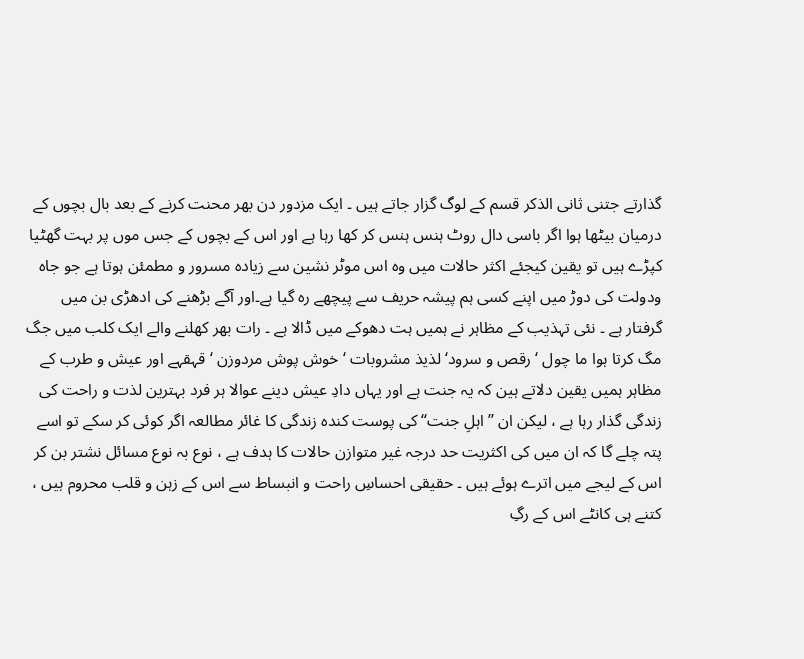گذارتے جتنی ثانی الذکر قسم کے لوگ گزار جاتے ہیں ۔ ایک مزدور دن بھر محنت کرنے کے بعد بال بچوں کے درمیان بیٹھا ہوا اگر باسی دال روٹ ہنس ہنس کر کھا رہا ہے اور اس کے بچوں کے جس موں پر بہت گھٹیا کپڑے ہیں تو یقین کیجئے اکثر حالات میں وہ اس موٹر نشین سے زیادہ مسرور و مطمئن ہوتا ہے جو جاہ ودولت کی دوڑ میں اپنے کسی ہم پیشہ حریف سے پیچھے رہ گیا ہے۔اور آگے بڑھنے کی ادھڑی بن میں گرفتار ہے ۔ نئی تہذیب کے مظاہر نے ہمیں ہت دھوکے میں ڈالا ہے ۔ رات بھر کھلنے والے ایک کلب میں جگ مگ کرتا ہوا ما چول ‘ رقص و سرود‘ لذیذ مشروبات ‘ خوش پوش مردوزن ‘ قہقہے اور عیش و طرب کے مظاہر ہمیں یقین دلاتے ہین کہ یہ جنت ہے اور یہاں دادِ عیش دینے عوالا ہر فرد بہترین لذت و راحت کی زندگی گذار رہا ہے ، لیکن ان ’’اہلِ جنت‘‘ کی پوست کندہ زندگی کا غائر مطالعہ اگر کوئی کر سکے تو اسے پتہ چلے گا کہ ان میں کی اکثریت حد درجہ غیر متوازن حالات کا ہدف ہے ، نوع بہ نوع مسائل نشتر بن کر اس کے لیجے میں اترے ہوئے ہیں ۔ حقیقی احساسِ راحت و انبساط سے اس کے زہن و قلب محروم ہیں ، کتنے ہی کانٹے اس کے رگِ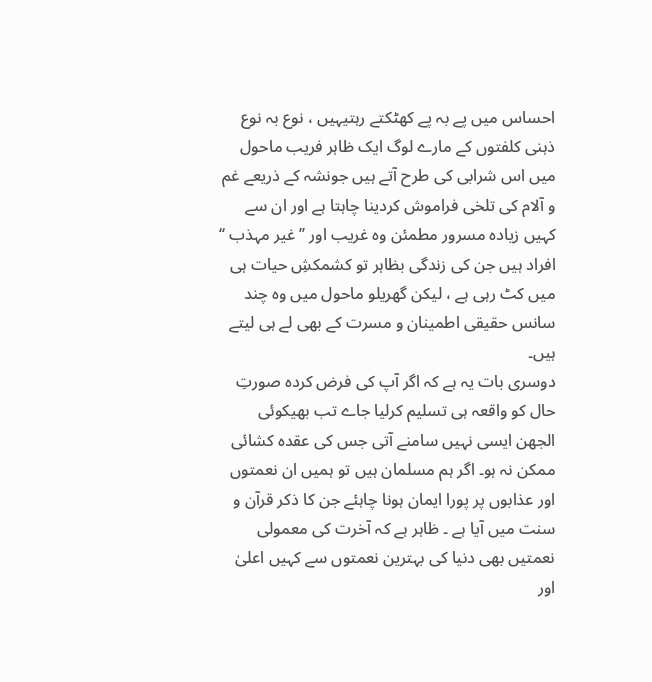احساس میں پے بہ پے کھٹکتے رہتیہیں ، نوع بہ نوع ذہنی کلفتوں کے مارے لوگ ایک ظاہر فریب ماحول میں اس شرابی کی طرح آتے ہیں جونشہ کے ذریعے غم و آلام کی تلخی فراموش کردینا چاہتا ہے اور ان سے کہیں زیادہ مسرور مطمئن وہ غریب اور ’’غیر مہذب ‘‘ افراد ہیں جن کی زندگی بظاہر تو کشمکشِ حیات ہی میں کٹ رہی ہے ، لیکن گھریلو ماحول میں وہ چند سانس حقیقی اطمینان و مسرت کے بھی لے ہی لیتے ہیں۔
دوسری بات یہ ہے کہ اگر آپ کی فرض کردہ صورتِ حال کو واقعہ ہی تسلیم کرلیا جاے تب بھیکوئی الجھن ایسی نہیں سامنے آتی جس کی عقدہ کشائی ممکن نہ ہو۔ اگر ہم مسلمان ہیں تو ہمیں ان نعمتوں اور عذابوں پر پورا ایمان ہونا چاہئے جن کا ذکر قرآن و سنت میں آیا ہے ۔ ظاہر ہے کہ آخرت کی معمولی نعمتیں بھی دنیا کی بہترین نعمتوں سے کہیں اعلیٰ اور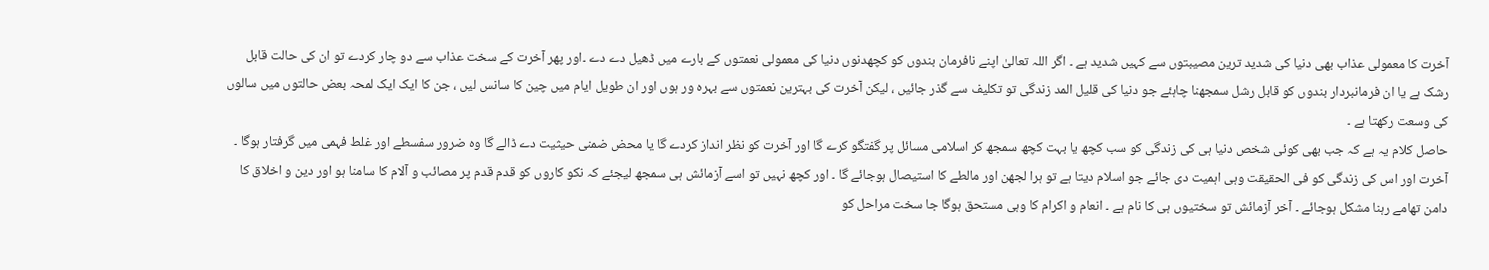آخرت کا معمولی عذاب بھی دنیا کی شدید ترین مصیبتوں سے کہیں شدید ہے ۔ اگر اللہ تعالیٰ اپنے نافرمان بندوں کو کچھدنوں دنیا کی معمولی نعمتوں کے بارے میں ڈھیل دے دے ۔اور پھر آخرت کے سخت عذاب سے دو چار کردے تو ان کی حالت قابل رشک ہے یا ان فرمانبردار بندوں کو قابل رشل سمجھنا چاہئے جو دنیا کی قلیل المد زندگی تو تکلیف سے گذر جائیں ، لیکن آخرت کی بہترین نعمتوں سے بہرہ ور ہوں اور ان طویل ایام میں چین کا سانس لیں ، جن کا ایک ایک لمحہ بعض حالتوں میں سالوں کی وسعت رکھتا ہے ۔
حاصل کلام یہ ہے کہ جب بھی کوئی شخص دنیا ہی کی زندگی کو سب کچھ یا بہت کچھ سمجھ کر اسلامی مسائل پر گفتگو کرے گا اور آخرت کو نظر انداز کردے گا یا محض ضمنی حیثیت دے ڈالے گا وہ ضرور سفسطے اور غلط فہمی میں گرفتار ہوگا ۔ آخرت اور اس کی زندگی کو فی الحقیقت وہی اہمیت دی جائے جو اسلام دیتا ہے تو ہرا لجھن اور مالطے کا استیصال ہوجائے گا ۔ اور کچھ نہیں تو اسے آزمائش ہی سمجھ لیجئے کہ نکو کاروں کو قدم قدم پر مصائب و آلام کا سامنا ہو اور دین و اخلاق کا دامن تھامے رہنا مشکل ہوجائے ۔ آخر آزمائش تو سختیوں ہی کا نام ہے ۔ انعام و اکرام کا وہی مستحق ہوگا جا سخت مراحل کو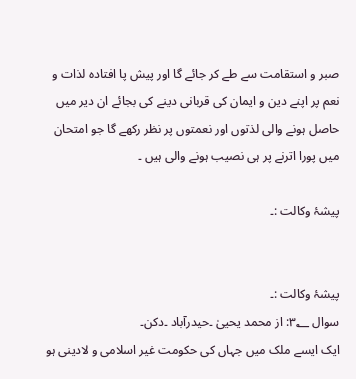صبر و استقامت سے طے کر جائے گا اور پیش پا افتادہ لذات و نعم پر اپنے دین و ایمان کی قربانی دینے کی بجائے ان دیر میں حاصل ہونے والی لذتوں اور نعمتوں پر نظر رکھے گا جو امتحان میں پورا اترنے پر ہی نصیب ہونے والی ہیں ۔

پیشۂ وکالت :۔


پیشۂ وکالت :۔
سوال ۳؂: از محمد یحییٰ ۔حیدرآباد ۔دکن۔
ایک ایسے ملک میں جہاں کی حکومت غیر اسلامی و لادینی ہو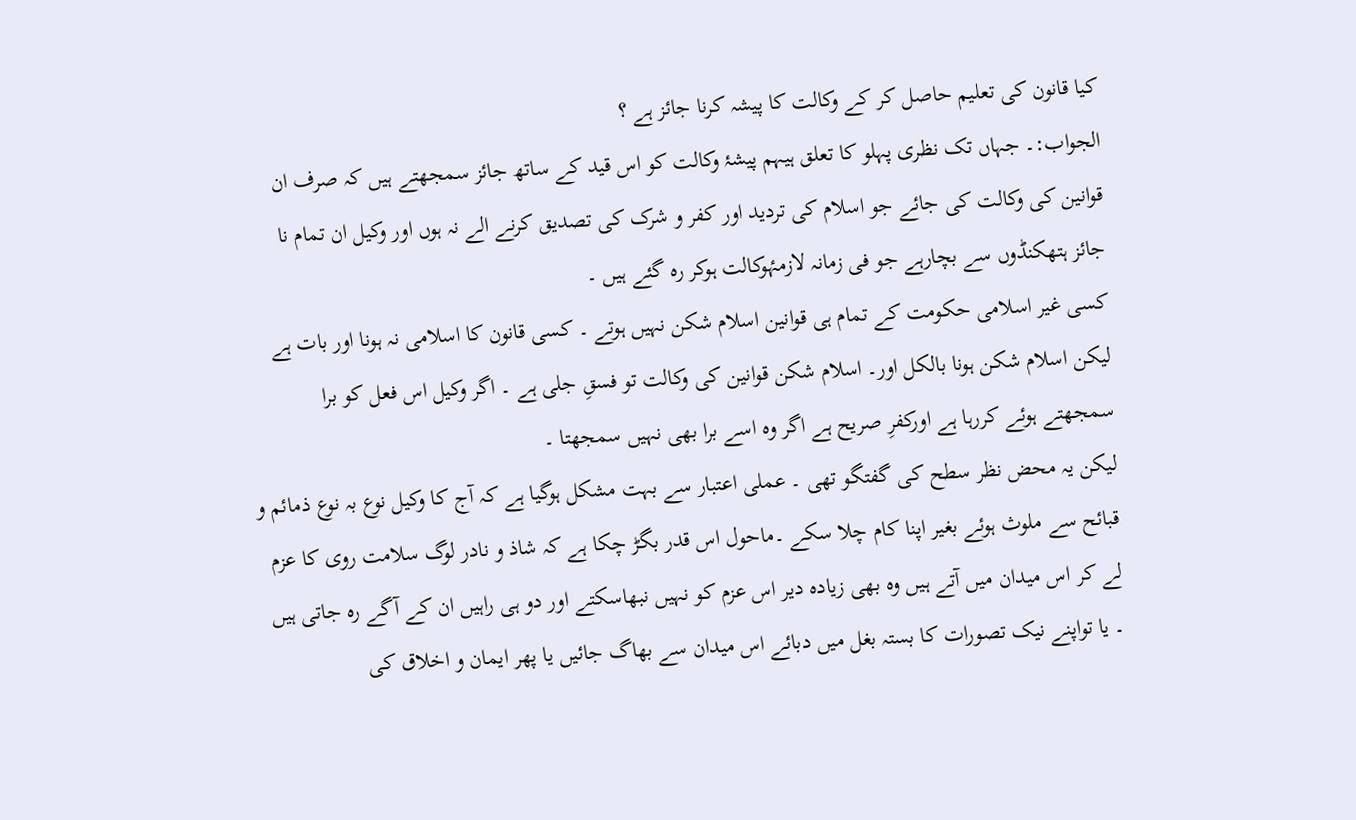کیا قانون کی تعلیم حاصل کر کے وکالت کا پیشہ کرنا جائز ہے ؟
الجواب:۔ جہاں تک نظری پہلو کا تعلق ہیہم پیشۂ وکالت کو اس قید کے ساتھ جائز سمجھتے ہیں کہ صرف ان قوانین کی وکالت کی جائے جو اسلام کی تردید اور کفر و شرک کی تصدیق کرنے الے نہ ہوں اور وکیل ان تمام نا جائز ہتھکنڈوں سے بچارہے جو فی زمانہ لازمۂوکالت ہوکر رہ گئے ہیں ۔
کسی غیر اسلامی حکومت کے تمام ہی قوانین اسلام شکن نہیں ہوتے ۔ کسی قانون کا اسلامی نہ ہونا اور بات ہے لیکن اسلام شکن ہونا بالکل اور۔ اسلام شکن قوانین کی وکالت تو فسقِ جلی ہے ۔ اگر وکیل اس فعل کو برا سمجھتے ہوئے کررہا ہے اورکفرِ صریح ہے اگر وہ اسے برا بھی نہیں سمجھتا ۔
لیکن یہ محض نظر سطح کی گفتگو تھی ۔ عملی اعتبار سے بہت مشکل ہوگیا ہے کہ آج کا وکیل نوع بہ نوع ذمائم و قبائح سے ملوث ہوئے بغیر اپنا کام چلا سکے ۔ماحول اس قدر بگڑ چکا ہے کہ شاذ و نادر لوگ سلامت روی کا عزم لے کر اس میدان میں آتے ہیں وہ بھی زیادہ دیر اس عزم کو نہیں نبھاسکتے اور دو ہی راہیں ان کے آگے رہ جاتی ہیں ۔ یا تواپنے نیک تصورات کا بستہ بغل میں دبائے اس میدان سے بھاگ جائیں یا پھر ایمان و اخلاق کی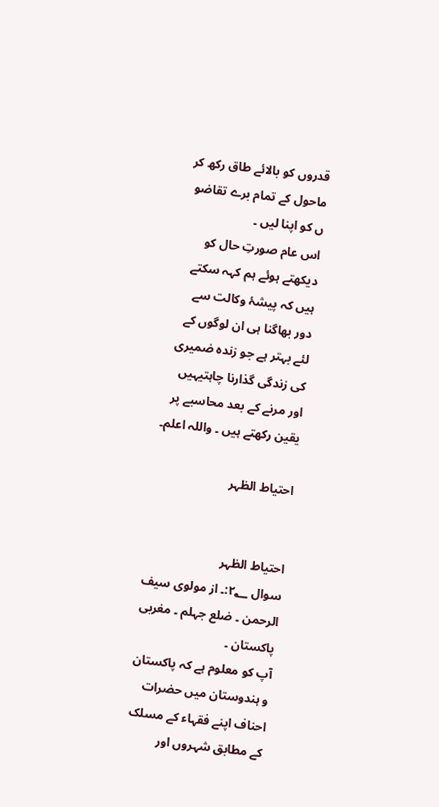قدروں کو بالائے طاق رکھ کر ماحول کے تمام برے تقاضو ں کو اپنا لیں ۔
اس عام صورتِ حال کو دیکھتے ہوئے ہم کہہ سکتے ہیں کہ پیشۂ وکالت سے دور بھاگنا ہی ان لوگوں کے لئے بہتر ہے جو زندہ ضمیری کی زندگی گذارنا چاہتیہیں اور مرنے کے بعد محاسبے پر یقین رکھتے ہیں ۔ واللہ اعلم۔

احتیاط الظہر


احتیاط الظہر
سوال ۲؂:۔ از مولوی سیف الرحمن ۔ ضلع جہلم ۔ مغربی پاکستان ۔
آپ کو معلوم ہے کہ پاکستان و ہندوستان میں حضرات احناف اپنے فقہاء کے مسلک کے مطابق شہروں اور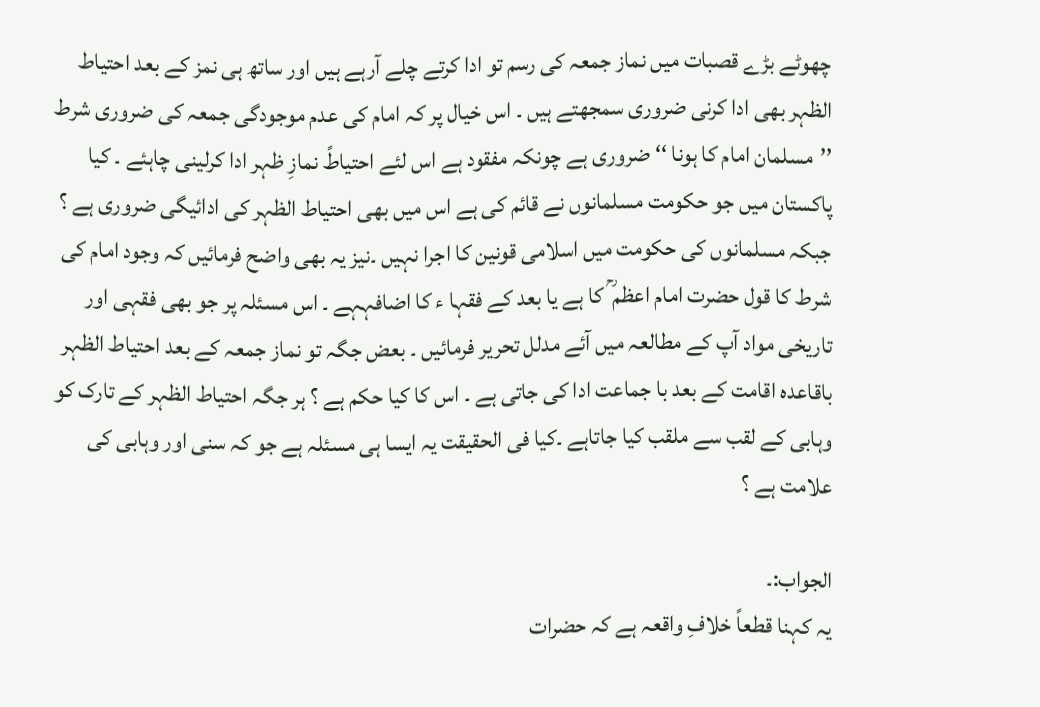چھوٹے بڑے قصبات میں نماز جمعہ کی رسم تو ادا کرتے چلے آرہے ہیں اور ساتھ ہی نمز کے بعد احتیاط الظہر بھی ادا کرنی ضروری سمجھتے ہیں ۔ اس خیال پر کہ امام کی عدم موجودگی جمعہ کی ضروری شرط ’’مسلمان امام کا ہونا ‘‘ ضروری ہے چونکہ مفقود ہے اس لئے احتیاطً نمازِ ظہر ادا کرلینی چاہئے ۔ کیا پاکستان میں جو حکومت مسلمانوں نے قائم کی ہے اس میں بھی احتیاط الظہر کی ادائیگی ضروری ہے ؟ جبکہ مسلمانوں کی حکومت میں اسلامی قونین کا اجرا نہیں ۔نیز یہ بھی واضح فرمائیں کہ وجود امام کی شرط کا قول حضرت امام اعظم ؒ کا ہے یا بعد کے فقہا ء کا اضافہہے ۔ اس مسئلہ پر جو بھی فقہی اور تاریخی مواد آپ کے مطالعہ میں آئے مدلل تحریر فرمائیں ۔ بعض جگہ تو نماز جمعہ کے بعد احتیاط الظہر باقاعدہ اقامت کے بعد با جماعت ادا کی جاتی ہے ۔ اس کا کیا حکم ہے ؟ ہر جگہ احتیاط الظہر کے تارک کو وہابی کے لقب سے ملقب کیا جاتاہے ۔کیا فی الحقیقت یہ ایسا ہی مسئلہ ہے جو کہ سنی اور وہابی کی علامت ہے ؟

الجواب:۔
یہ کہنا قطعاً خلافِ واقعہ ہے کہ حضرات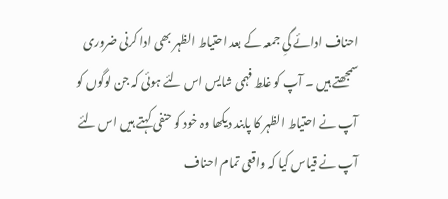احناف ادائے گیِ جمعہ کے بعد احتیاط الظہر بھی ادا کرنی ضروری سمجھتے ہیں ۔ آپ کو غلط فہمی شایس اس لئے ہوئی کہ جن لوگوں کو آپ نے احتیاط الظہر کا پابند دیکھا وہ خود کو حنفی کہتے ہیں اس لئے آپ نے قیاس کیا کہ واقعی تمام احناف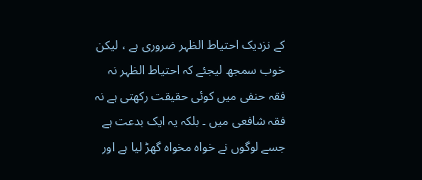کے نزدیک احتیاط الظہر ضروری ہے ، لیکن خوب سمجھ لیجئے کہ احتیاط الظہر نہ فقہ حنفی میں کوئی حقیقت رکھتی ہے نہ فقہ شافعی میں ۔ بلکہ یہ ایک بدعت ہے جسے لوگوں نے خواہ مخواہ گھڑ لیا ہے اور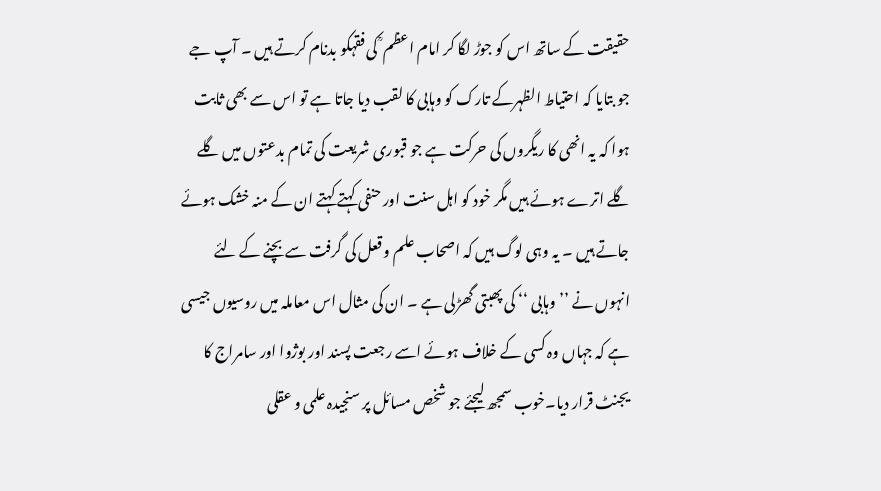حقیقت کے ساتھ اس کو جوڑ لگا کر امام اعظم ؒ کی فقہکو بدنام کرتے ہیں ۔ آپ جے جو بتایا کہ احتیاط الظہرکے تارک کو وہابی کا لقب دیا جاتا ہے تو اس سے بھی ثابت ہوا کہ یہ انھی کا ریگروں کی حرکت ہے جو قبوری شریعت کی تمام بدعتوں میں گلے گلے اترے ہوئے ہیں مگر خود کو اہل سنت اور حنفی کہتے کہتے ان کے منہ خشک ہوئے جاتے ہیں ۔ یہ وہی لوگ ہیں کہ اصحاب علم و قعل کی گرفت سے بچنے کے لئے انہوں نے ’’وہابی ‘‘ کی پھبتی گھڑلی ہے ۔ ان کی مثال اس معاملہ میں روسیوں جیسی ہے کہ جہاں وہ کسی کے خلاف ہوئے اسے رجعت پسند اور بوژوا اور سامراج کا یجنٹ قرار دیا۔خوب سمجھ لیجئے جو شخص مسائل پر سنجیدہ علمی و عقلی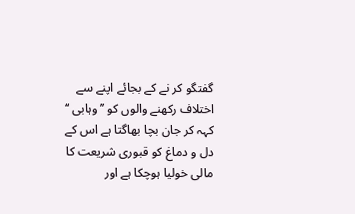گفتگو کر نے کے بجائے اپنے سے اختلاف رکھنے والوں کو ’’وہابی ‘‘ کہہ کر جان بچا بھاگتا ہے اس کے دل و دماغ کو قبوری شریعت کا مالی خولیا ہوچکا ہے اور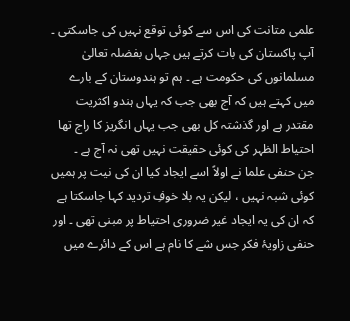علمی متانت کی اس سے کوئی توقع نہیں کی جاسکتی ۔
آپ پاکستان کی بات کرتے ہیں جہاں بفضلہ تعالیٰ مسلمانوں کی حکومت ہے ۔ ہم تو ہندوستان کے بارے میں کہتے ہیں کہ آج بھی جب کہ یہاں ہندو اکثریت مقتدر ہے اور گذشتہ کل بھی جب یہاں انگریز کا راج تھا احتیاط الظہر کی کوئی حقیقت نہیں تھی نہ آج ہے ۔
جن حنفی علما نے اولاً اسے ایجاد کیا ان کی نیت پر ہمیں کوئی شبہ نہیں ، لیکن یہ بلا خوفِ تردید کہا جاسکتا ہے کہ ان کی یہ ایجاد غیر ضروری احتیاط پر مبنی تھی ۔ اور حنفی زاویۂ فکر جس شے کا نام ہے اس کے دائرے میں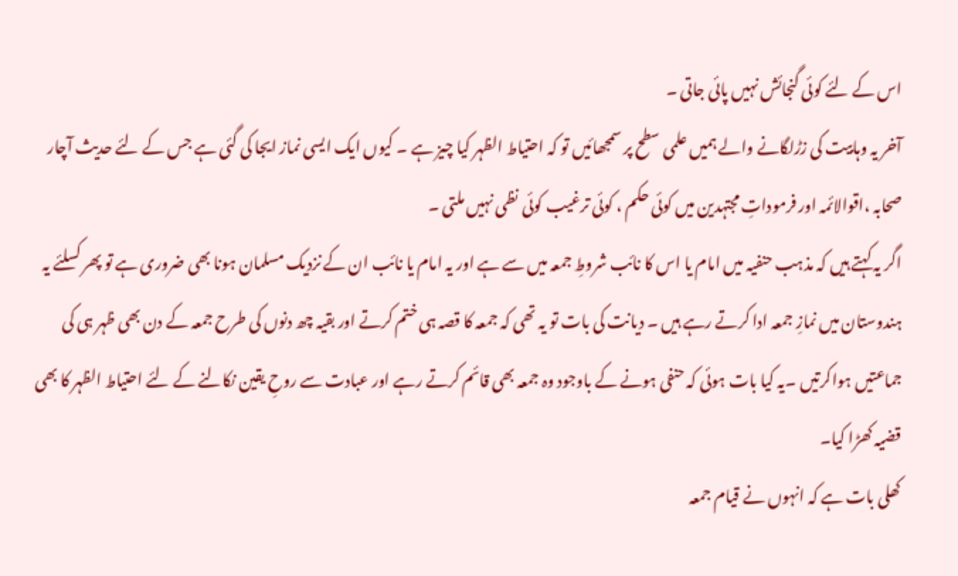اس کے لئے کوئی گنجائش نہیں پائی جاتی ۔
آخر یہ وہابیت کی زڑلگانے والے ہمیں علمی سطح پر سمجھائیں تو کہ احتیاط الظہر کیا چیز ہے ۔ کیوں ایک ایسی نماز ایجا کی گئی ہے جس کے لئے حدیث آچار صحابہ ،اقوالائمہ اور فرموداتِ مجتہدین میں کوئی حکم ، کوئی ترغیب کوئی نظی نہیں ملتی ۔
اگر یہ کہتے ہیں کہ مذہب حنفیہ میں امام یا اس کا نائب شروطِ جمعہ میں سے ہے اور یہ امام یا نائب ان کے نزدیک مسلمان ہونا بھی ضروری ہے تو پھر کسلئے یہ ہندوستان میں نمازِ جمعہ ادا کرتے رہے ہیں ۔ دیانت کی بات تو یہ تھی کہ جمعہ کا قصہ ہی ختم کرتے اور بقیہ چھ دنوں کی طرح جمعہ کے دن بھی ظہر ہی کی جماعتیں ہواکرتیں ۔یہ کیا بات ہوئی کہ حنفی ہونے کے باوجود وہ جمعہ بھی قائم کرتے رہے اور عبادت سے روحِ یقین نکالنے کے لئے احتیاط الظہر کا بھی قضیہ کھڑا کیا۔
کھلی بات ہے کہ انہوں نے قیام جمعہ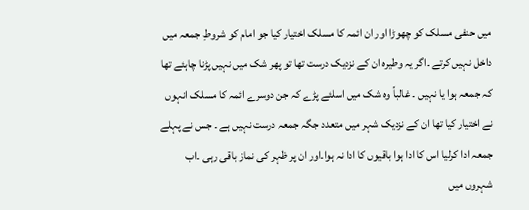میں حنفی مسلک کو چھوڑا اور ان ائمہ کا مسلک اختیار کیا جو امام کو شروطِ جمعہ میں داخل نہیں کرتے ۔اگر یہ وطیرہ ان کے نزدیک درست تھا تو پھر شک میں نہیں پڑنا چاہئے تھا کہ جمعہ ہوا یا نہیں ۔ غالباً وہ شک میں اسلئے پڑے کہ جن دوسرے ائمہ کا مسلک انہوں نے اختیار کیا تھا ان کے نزدیک شہر میں متعدد جگہ جمعہ درست نہیں ہے ۔ جس نے پہلے جمعہ ادا کرلیا اس کا ادا ہوا باقیوں کا ادا نہ ہوا۔اور ان پر ظہر کی نماز باقی رہی ۔اب شہروں میں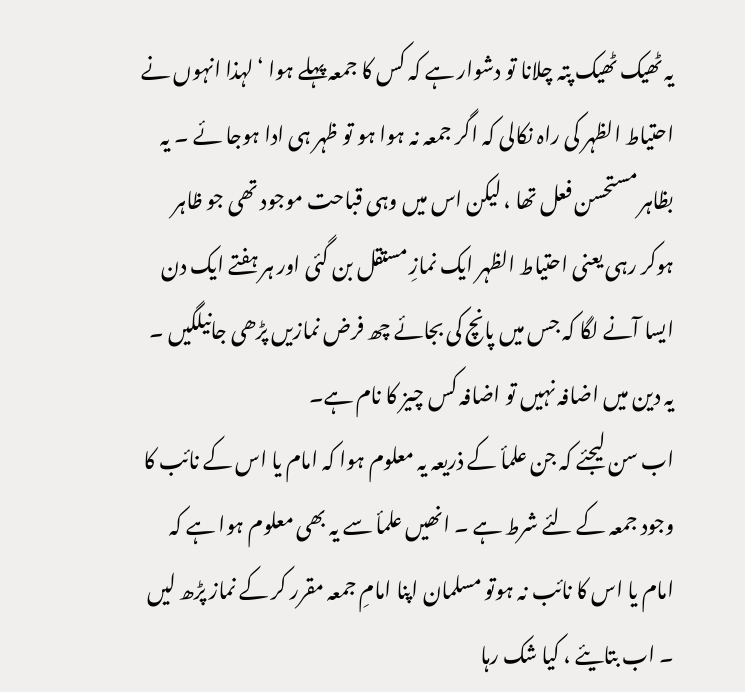یہ ٹھیک ٹھیک پتہ چلانا تو دشوار ہے کہ کس کا جمعہ پہلے ہوا ‘ لہذا انہوں نے احتیاط الظہر کی راہ نکالی کہ اگر جمعہ نہ ہوا ہو تو ظہر ہی ادا ہوجا ئے ۔ یہ بظاہر مستحسن فعل تھا ، لیکن اس میں وہی قباحت موجود تھی جو ظاہر ہوکر رہی یعنی احتیاط الظہر ایک نمازِ مستقل بن گئی اور ہر ہفتے ایک دن ایسا آنے لگا کہ جس میں پانچ کی بجائے چھ فرض نمازیں پڑھی جانیلگیں ۔ یہ دین میں اضافہ نہیں تو اضافہ کس چیز کا نام ہے۔
اب سن لیجئے کہ جن علمأ کے ذریعہ یہ معلوم ہوا کہ امام یا اس کے نائب کا وجود جمعہ کے لئے شرط ہے ۔ انھیں علمأ سے یہ بھی معلوم ہوا ہے کہ امام یا اس کا نائب نہ ہوتو مسلمان اپنا امامِ جمعہ مقرر کر کے نماز پڑھ لیں ۔ اب بتایئے ، کیا شک رہا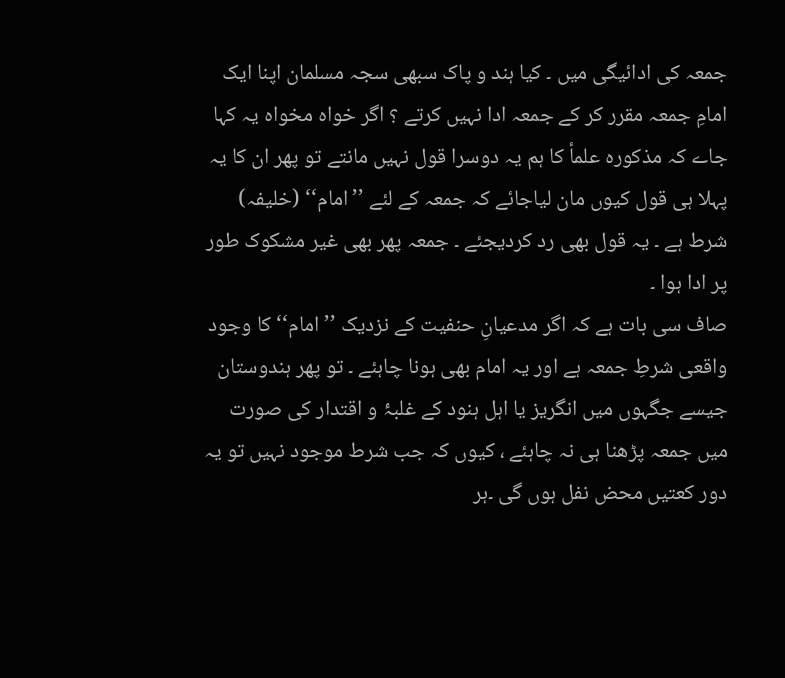جمعہ کی ادائیگی میں ۔ کیا ہند و پاک سبھی سجہ مسلمان اپنا ایک امامِ جمعہ مقرر کر کے جمعہ ادا نہیں کرتے ؟ اگر خواہ مخواہ یہ کہا جاے کہ مذکورہ علمأ کا ہم یہ دوسرا قول نہیں مانتے تو پھر ان کا یہ پہلا ہی قول کیوں مان لیاجائے کہ جمعہ کے لئے ’’امام‘‘ (خلیفہ) شرط ہے ۔ یہ قول بھی رد کردیجئے ۔ جمعہ پھر بھی غیر مشکوک طور پر ادا ہوا ۔
صاف سی بات ہے کہ اگر مدعیانِ حنفیت کے نزدیک ’’امام‘‘ کا وجود واقعی شرطِ جمعہ ہے اور یہ امام بھی ہونا چاہئے ۔ تو پھر ہندوستان جیسے جگہوں میں انگریز یا اہل ہنود کے غلبۂ و اقتدار کی صورت میں جمعہ پڑھنا ہی نہ چاہئے ، کیوں کہ جب شرط موجود نہیں تو یہ دور کعتیں محض نفل ہوں گی ۔ہر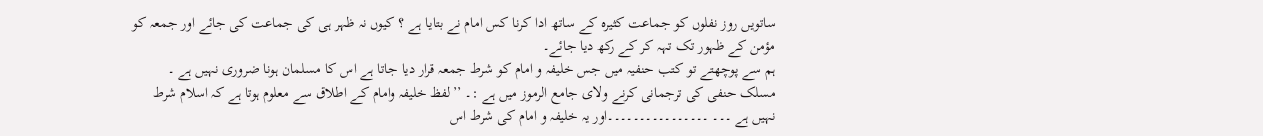ساتویں روز نفلوں کو جماعت کثیرہ کے ساتھ ادا کرنا کس امام نے بتایا ہے ؟ کیوں نہ ظہر ہی کی جماعت کی جائے اور جمعہ کو مؤمن کے ظہور تک تہہ کر کے رکھ دیا جائے۔
ہم سے پوچھتے تو کتب حنفیہ میں جس خلیفہ و امام کو شرط جمعہ قرار دیا جاتا ہے اس کا مسلمان ہونا ضروری نہیں ہے ۔ مسلک حنفی کی ترجمانی کرنے ولای جامع الرموز میں ہے :۔ ’’لفظ خلیفہ وامام کے اطلاق سے معلوم ہوتا ہے کہ اسلام شرط نہیں ہے ۔۔۔ ۔۔۔۔۔۔۔۔۔۔۔۔۔۔۔۔اور یہ خلیفہ و امام کی شرط اس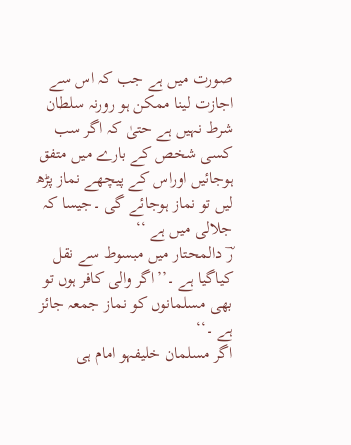صورت میں ہے جب کہ اس سے اجازت لینا ممکن ہو رورنہ سلطان شرط نہیں ہے حتیٰ کہ اگر سب کسی شخص کے بارے میں متفق ہوجائیں اوراس کے پیچھے نماز پڑھ لیں تو نماز ہوجائے گی ۔جیسا کہ جلالی میں ہے ‘‘
رؔ دالمحتار میں مبسوط سے نقل کیاگیا ہے ۔’’اگر والی کافر ہوں تو بھی مسلمانوں کو نماز جمعہ جائز ہے ۔‘‘
اگر مسلمان خلیفہو امام ہی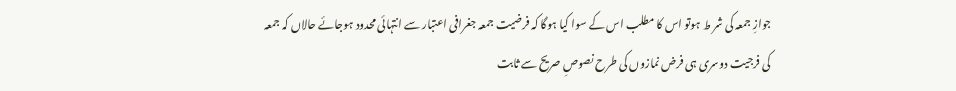جوازِ جمعہ کی شر ط ہوتو اس کا مطلب اس کے سوا کیا ہوگا کہ فرضیت جمعہ جغرافی اعتبار سے انتہائی محدود ہوجائے حالاں کہ جمعہ کی فرجیت دوسری ہی فرض نمازوں کی طرح نصوصِ صریح سے ثابت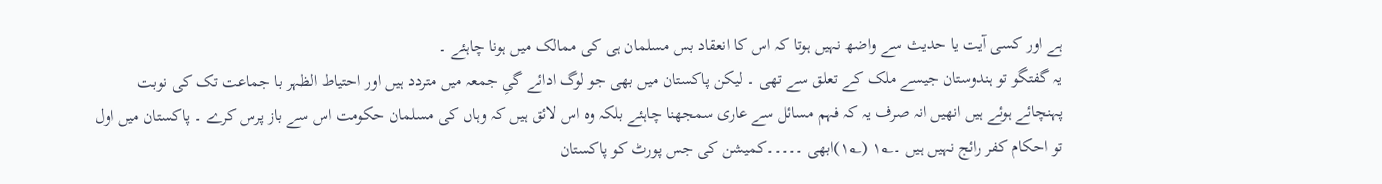ہے اور کسی آیت یا حدیث سے واضھ نہیں ہوتا کہ اس کا انعقاد بس مسلمان ہی کی ممالک میں ہونا چاہئے ۔
یہ گفتگو تو ہندوستان جیسے ملک کے تعلق سے تھی ۔ لیکن پاکستان میں بھی جو لوگ ادائے گیِ جمعہ میں متردد ہیں اور احتیاط الظہر با جماعت تک کی نوبت پہنچائے ہوئے ہیں انھیں انہ صرف یہ کہ فہم مسائل سے عاری سمجھنا چاہئے بلکہ وہ اس لائق ہیں کہ وہاں کی مسلمان حکومت اس سے باز پرس کرے ۔ پاکستان میں اول تو احکام کفر رائج نہیں ہیں ۔۱؂ (۱؂)ابھی ۔۔۔۔۔کمیشن کی جس پورٹ کو پاکستان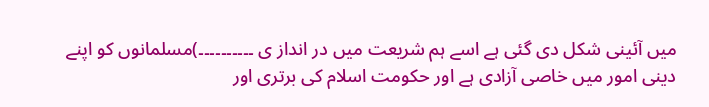میں آئینی شکل دی گئی ہے اسے ہم شریعت میں در انداز ی ۔۔۔۔۔۔۔۔۔۔)مسلمانوں کو اپنے دینی امور میں خاصی آزادی ہے اور حکومت اسلام کی برتری اور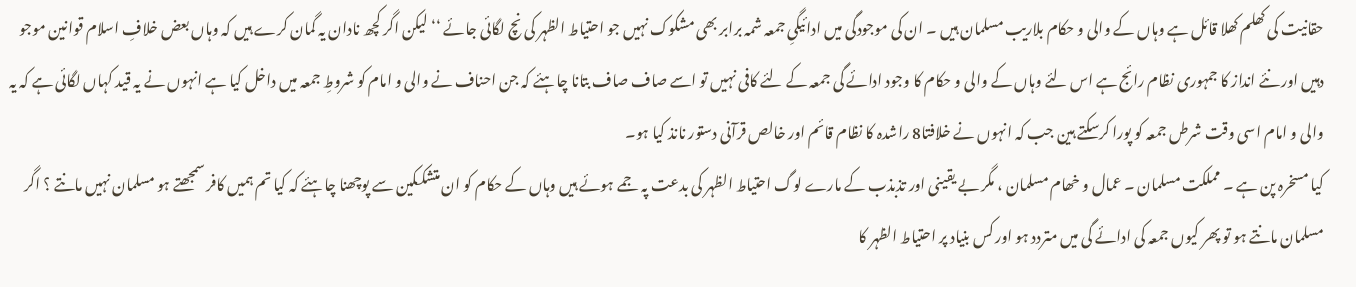حقانیت کی کھلم کھلا قائل ہے وہاں کے والی و حکام بلاریب مسلمان ہیں ۔ ان کی موجودگی میں ادائیگیِ جمعہ شمہ برابر بھی مشکوک نہیں جو احتیاط الظہر کی نچ لگائی جائے ‘‘ لیکن اگر کچھ نادان یہ گمان کرے ہیں کہ وہاں بعض خلافِ اسلام قوانین موجو دہیں اور نئے انداز کا جمہوری نظام رائج ہے اس لئے وہاں کے والی و حکام کا وجود ادائے گی جمعہ کے لئے کافی نہیں تو اسے صاف صاف بتانا چاہئے کہ جن احناف نے والی و امام کو شروطِ جمعہ میں داخل کیا ہے انہوں نے یہ قید کہاں لگائی ہے کہ یہ والی و امام اسی وقت شرطں جمعہ کو پورا کرسکتے ہین جب کہ انہوں نے خلافتا8 راشدہ کا نظام قائم اور خالص قرآنی دستور نانذ کیا ہو۔
کیا مسخرہ پن ہے ۔ مملکت مسلمان ۔ عمال و خھام مسلمان ، مگر بے یقینی اور تذبذب کے مارے لوگ احتیاط الظہر کی بدعت پہ جمے ہوئے ہیں وہاں کے حکام کو ان متشککین سے پوچھنا چاہئے کہ کیا تم ہمیں کافر سمجھتے ہو مسلمان نہیں مانتے ؟ اگر مسلمان مانتے ہو تو پھر کیوں جمعہ کی ادائے گی میں متردد ہو اور کس بنیاد پر احتیاط الظہر کا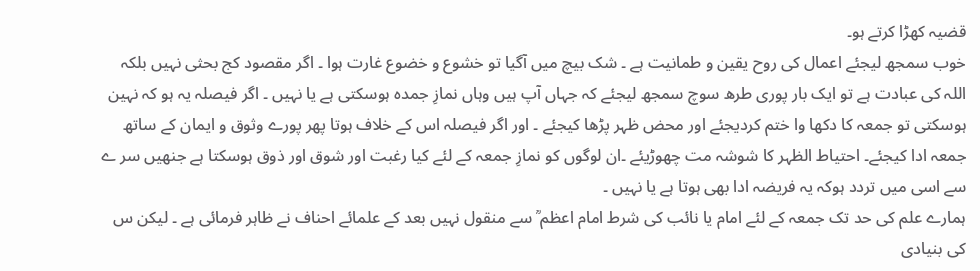قضیہ کھڑا کرتے ہو۔
خوب سمجھ لیجئے اعمال کی روح یقین و طمانیت ہے ۔ شک بیچ میں آگیا تو خشوع و خضوع غارت ہوا ۔ اگر مقصود کج بحثی نہیں بلکہ اللہ کی عبادت ہے تو ایک بار پوری طرھ سوچ سمجھ لیجئے کہ جہاں آپ ہیں وہاں نمازِ جمدہ ہوسکتی ہے یا نہیں ۔ اگر فیصلہ یہ ہو کہ نہین ہوسکتی تو جمعہ کا دکھا وا ختم کردیجئے اور محض ظہر پڑھا کیجئے ۔ اور اگر فیصلہ اس کے خلاف ہوتا پھر پورے وثوق و ایمان کے ساتھ جمعہ ادا کیجئے۔ احتیاط الظہر کا شوشہ مت چھوڑیئے ۔ان لوگوں کو نمازِ جمعہ کے لئے کیا رغبت اور شوق اور ذوق ہوسکتا ہے جنھیں سر ے سے اسی میں تردد ہوکہ یہ فریضہ ادا بھی ہوتا ہے یا نہیں ۔
ہمارے علم کی حد تک جمعہ کے لئے امام یا نائب کی شرط امام اعظم ؒ سے منقول نہیں بعد کے علمائے احناف نے ظاہر فرمائی ہے ۔ لیکن س کی بنیادی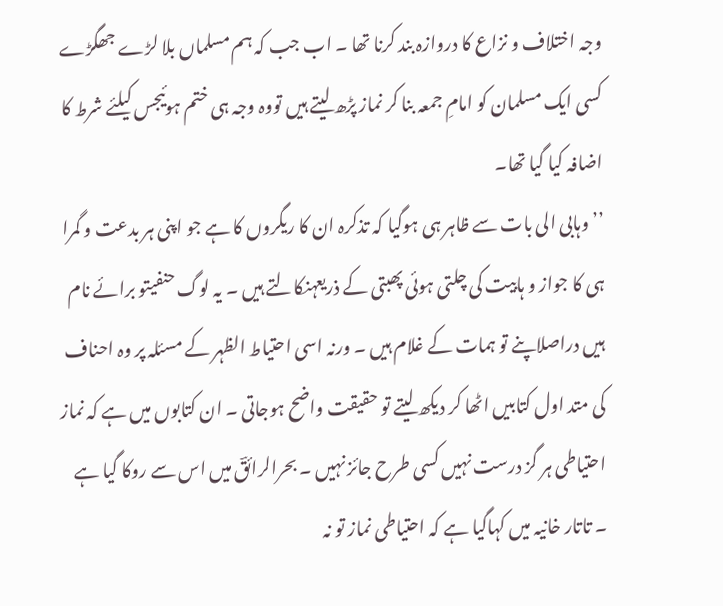وجہ اختلاف و نزاع کا دروازہ بند کرنا تھا ۔ اب جب کہ ہم مسلماں بلا لڑے جھگڑے کسی ایک مسلمان کو امامِ جمعہ بنا کر نماز پڑھ لیتے ہیں تووہ وجہ ہی ختم ہوئیجس کیلئے شرط کا اضافہ کیا گیا تھا۔
’’وہابی الی بات سے ظاہر ہی ہوگیا کہ تذکرہ ان کا ریگروں کا ہے جو اپنی ہر بدعت و گمرا ہی کا جواز و ہابیت کی چلتی ہوئی پھبتی کے ذریعہنکالتے ہیں ۔ یہ لوگ حنفیتو برائے نام ہیں دراصلاپنے تو ہمات کے غلام ہیں ۔ ورنہ اسی احتیاط الظہر کے مسئلہ پر وہ احناف کی متد اول کتابیں اٹھا کر دیکھ لیتے تو حقیقت واضح ہوجاتی ۔ ان کتابوں میں ہے کہ نماز احتیاطی ہر گز درست نہیں کسی طرح جائز نہیں ۔ بحرالرائقؔ میں اس سے روکا گیا ہے ۔ تاتار خانیہ میں کہاگیا ہے کہ احتیاطی نماز تو نہ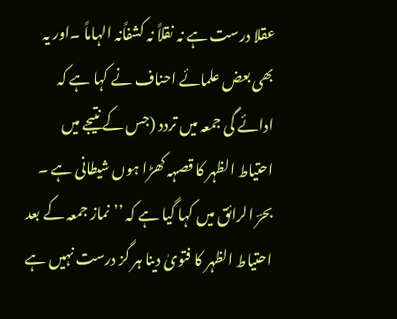عقلا درست ہے نہ نقلاً نہ کشفاًنہ الہاماً ۔اور یہ بھی بعض علمائے احناف نے کہا ہے کہ ادائے گی جمعہ میں تردد (جس کے نتیجے میں احتیاط الظہر کا قصہہ کھڑا ہوں شیطانی ہے ۔ بحرؔ الرائق میں کہا گیا ہے کہ ’’نماز جمعہ کے بعد احتیاط الظہر کا فتویٰ دینا ہر گز درست نہیں ہے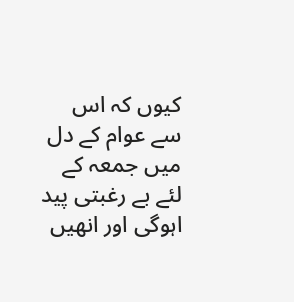کیوں کہ اس سے عوام کے دل میں جمعہ کے لئے بے رغبتی پید اہوگی اور انھیں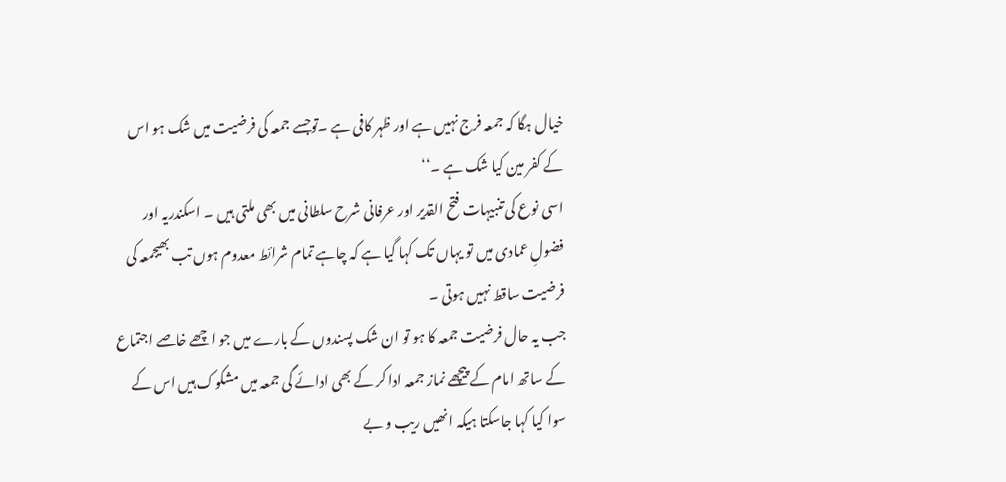خیال ہگا کہ جمعہ فرج نہیں ہے اور ظہر کافی ہے ۔توجسے جمعہ کی فرضیت میں شک ہو اس کے کفر مین کیا شک ہے ۔‘‘
اسی نوع کی تنبیہات فتح القدیر اور عرفانی شرح سلطانی میں بھی ملتی ہیں ۔ اسکندریہ اور فضولِ عمادی میں تو یہاں تک کہا گیا ہے کہ چاہے تمام شرائط معدوم ہوں تب بھیجمعہ کی فرضیت ساقط نہیں ہوتی ۔
جب یہ حال فرضیت جمعہ کا ہو تو ان شک پسندوں کے بارے میں جو اچھے خاصے اجتماع کے ساتھ امام کے پیچھے نماز جمعہ ادا کر کے بھی ادائے گی جمعہ میں مشکوک ہیں اس کے سوا کیا کہا جاسکتا ہیکہ انھیں ریب و بے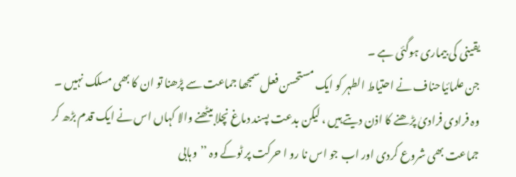یقینی کی بیماری ہوگئی ہے ۔
جن علمائیاحناف نے احتیاط الطہر کو ایک مستحسن فعل سمجھا جماعت سے پڑھنا تو ان کا بھی مسلک نہیں ۔ وہ فرادی فرادیٰ پڑھنے کا اذن دیتے ہیں ، لیکن بدعت پسند دماغ نچلا بیٹھنے والا کہاں اس نے ایک قدم بڑھ کر جماعت بھی شروع کردی اور اب جو اس نا رو ا حرکت پر ٹوکے وہ ’’وہابی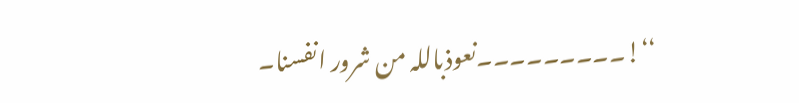‘‘!۔۔۔۔۔۔۔۔۔نعوذباللہ من شرور انفسنا۔